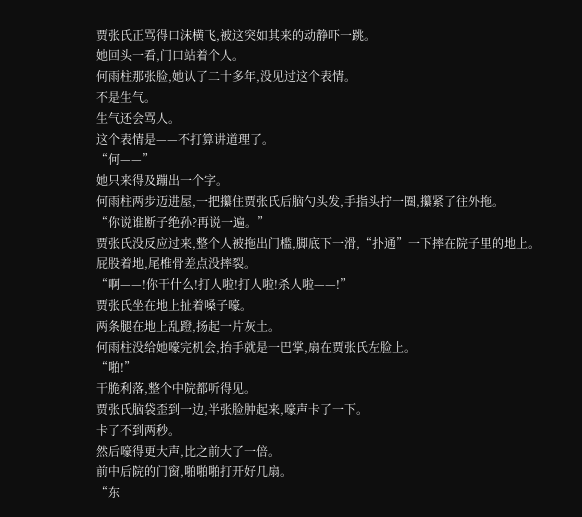贾张氏正骂得口沫横飞,被这突如其来的动静吓一跳。
她回头一看,门口站着个人。
何雨柱那张脸,她认了二十多年,没见过这个表情。
不是生气。
生气还会骂人。
这个表情是——不打算讲道理了。
“何——”
她只来得及蹦出一个字。
何雨柱两步迈进屋,一把攥住贾张氏后脑勺头发,手指头拧一圈,攥紧了往外拖。
“你说谁断子绝孙?再说一遍。”
贾张氏没反应过来,整个人被拖出门槛,脚底下一滑,“扑通”一下摔在院子里的地上。
屁股着地,尾椎骨差点没摔裂。
“啊——!你干什么!打人啦!打人啦!杀人啦——!”
贾张氏坐在地上扯着嗓子嚎。
两条腿在地上乱蹬,扬起一片灰土。
何雨柱没给她嚎完机会,抬手就是一巴掌,扇在贾张氏左脸上。
“啪!”
干脆利落,整个中院都听得见。
贾张氏脑袋歪到一边,半张脸肿起来,嚎声卡了一下。
卡了不到两秒。
然后嚎得更大声,比之前大了一倍。
前中后院的门窗,啪啪啪打开好几扇。
“东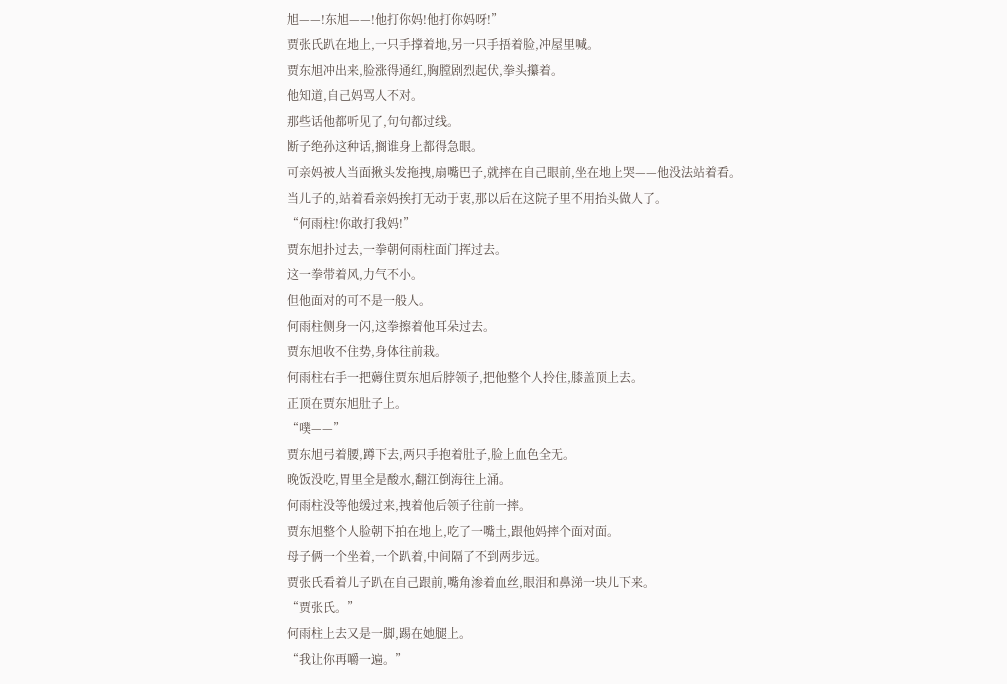旭——!东旭——!他打你妈!他打你妈呀!”
贾张氏趴在地上,一只手撑着地,另一只手捂着脸,冲屋里喊。
贾东旭冲出来,脸涨得通红,胸膛剧烈起伏,拳头攥着。
他知道,自己妈骂人不对。
那些话他都听见了,句句都过线。
断子绝孙这种话,搁谁身上都得急眼。
可亲妈被人当面揪头发拖拽,扇嘴巴子,就摔在自己眼前,坐在地上哭——他没法站着看。
当儿子的,站着看亲妈挨打无动于衷,那以后在这院子里不用抬头做人了。
“何雨柱!你敢打我妈!”
贾东旭扑过去,一拳朝何雨柱面门挥过去。
这一拳带着风,力气不小。
但他面对的可不是一般人。
何雨柱侧身一闪,这拳擦着他耳朵过去。
贾东旭收不住势,身体往前栽。
何雨柱右手一把薅住贾东旭后脖领子,把他整个人拎住,膝盖顶上去。
正顶在贾东旭肚子上。
“噗——”
贾东旭弓着腰,蹲下去,两只手抱着肚子,脸上血色全无。
晚饭没吃,胃里全是酸水,翻江倒海往上涌。
何雨柱没等他缓过来,拽着他后领子往前一摔。
贾东旭整个人脸朝下拍在地上,吃了一嘴土,跟他妈摔个面对面。
母子俩一个坐着,一个趴着,中间隔了不到两步远。
贾张氏看着儿子趴在自己跟前,嘴角渗着血丝,眼泪和鼻涕一块儿下来。
“贾张氏。”
何雨柱上去又是一脚,踢在她腿上。
“我让你再嚼一遍。”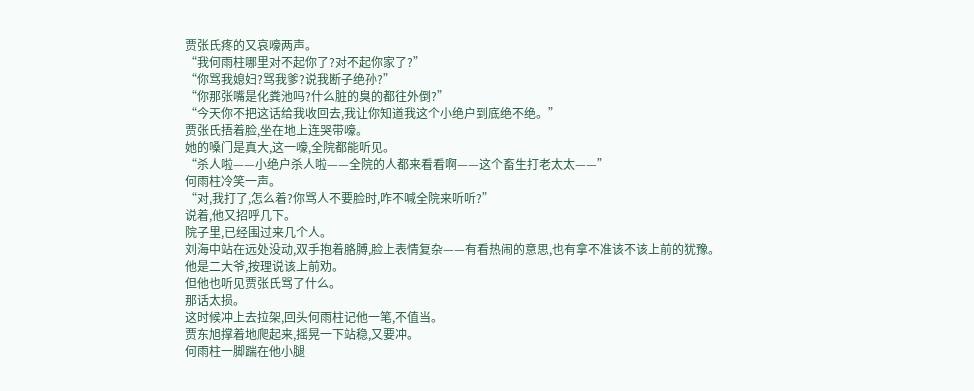贾张氏疼的又哀嚎两声。
“我何雨柱哪里对不起你了?对不起你家了?”
“你骂我媳妇?骂我爹?说我断子绝孙?”
“你那张嘴是化粪池吗?什么脏的臭的都往外倒?”
“今天你不把这话给我收回去,我让你知道我这个小绝户到底绝不绝。”
贾张氏捂着脸,坐在地上连哭带嚎。
她的嗓门是真大,这一嚎,全院都能听见。
“杀人啦——小绝户杀人啦——全院的人都来看看啊——这个畜生打老太太——”
何雨柱冷笑一声。
“对,我打了,怎么着?你骂人不要脸时,咋不喊全院来听听?”
说着,他又招呼几下。
院子里,已经围过来几个人。
刘海中站在远处没动,双手抱着胳膊,脸上表情复杂——有看热闹的意思,也有拿不准该不该上前的犹豫。
他是二大爷,按理说该上前劝。
但他也听见贾张氏骂了什么。
那话太损。
这时候冲上去拉架,回头何雨柱记他一笔,不值当。
贾东旭撑着地爬起来,摇晃一下站稳,又要冲。
何雨柱一脚踹在他小腿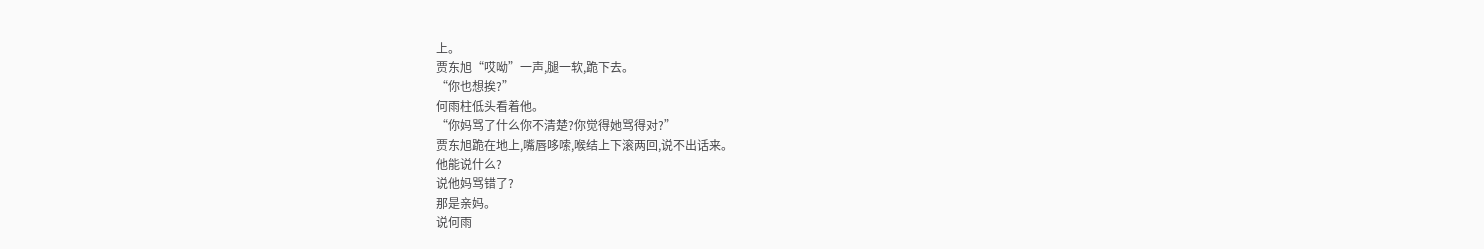上。
贾东旭“哎呦”一声,腿一软,跪下去。
“你也想挨?”
何雨柱低头看着他。
“你妈骂了什么你不清楚?你觉得她骂得对?”
贾东旭跪在地上,嘴唇哆嗦,喉结上下滚两回,说不出话来。
他能说什么?
说他妈骂错了?
那是亲妈。
说何雨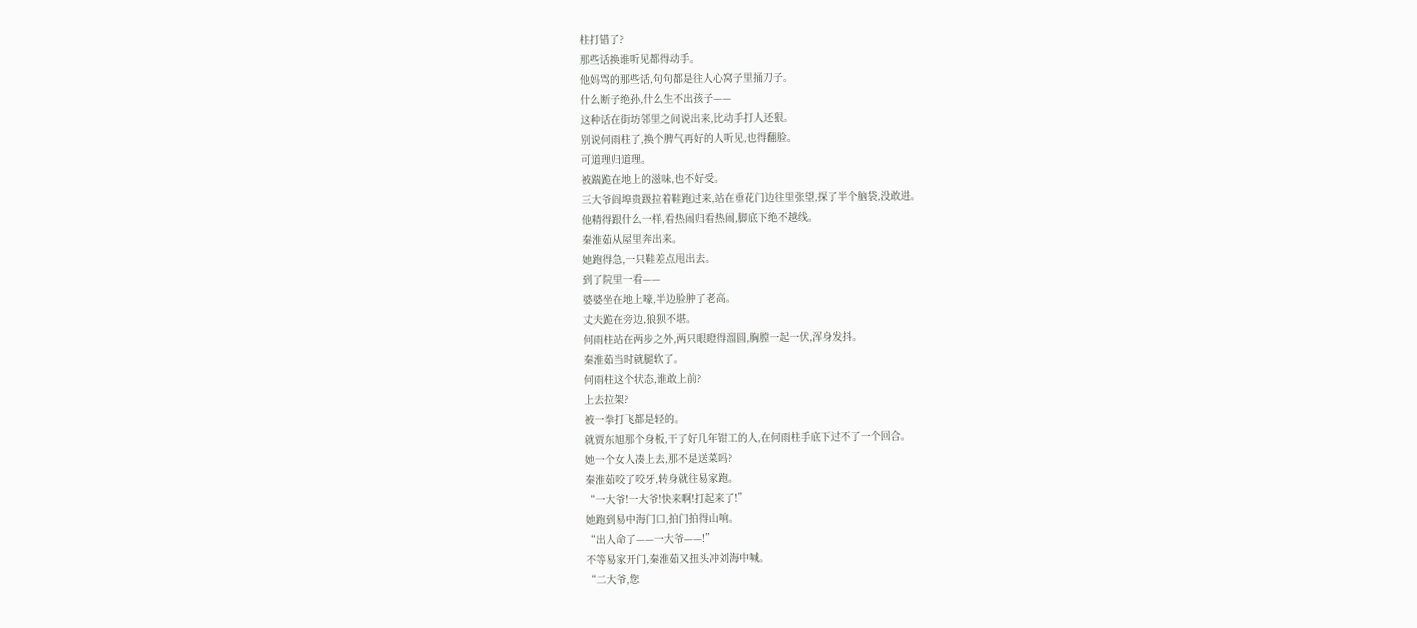柱打错了?
那些话换谁听见都得动手。
他妈骂的那些话,句句都是往人心窝子里捅刀子。
什么断子绝孙,什么生不出孩子——
这种话在街坊邻里之间说出来,比动手打人还狠。
别说何雨柱了,换个脾气再好的人听见,也得翻脸。
可道理归道理。
被踹跪在地上的滋味,也不好受。
三大爷阎埠贵趿拉着鞋跑过来,站在垂花门边往里张望,探了半个脑袋,没敢进。
他精得跟什么一样,看热闹归看热闹,脚底下绝不越线。
秦淮茹从屋里奔出来。
她跑得急,一只鞋差点甩出去。
到了院里一看——
婆婆坐在地上嚎,半边脸肿了老高。
丈夫跪在旁边,狼狈不堪。
何雨柱站在两步之外,两只眼瞪得溜圆,胸膛一起一伏,浑身发抖。
秦淮茹当时就腿软了。
何雨柱这个状态,谁敢上前?
上去拉架?
被一拳打飞都是轻的。
就贾东旭那个身板,干了好几年钳工的人,在何雨柱手底下过不了一个回合。
她一个女人凑上去,那不是送菜吗?
秦淮茹咬了咬牙,转身就往易家跑。
“一大爷!一大爷!快来啊!打起来了!”
她跑到易中海门口,拍门拍得山响。
“出人命了——一大爷——!”
不等易家开门,秦淮茹又扭头冲刘海中喊。
“二大爷,您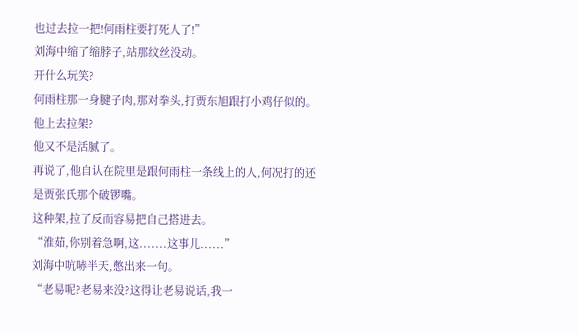也过去拉一把!何雨柱要打死人了!”
刘海中缩了缩脖子,站那纹丝没动。
开什么玩笑?
何雨柱那一身腱子肉,那对拳头,打贾东旭跟打小鸡仔似的。
他上去拉架?
他又不是活腻了。
再说了,他自认在院里是跟何雨柱一条线上的人,何况打的还是贾张氏那个破锣嘴。
这种架,拉了反而容易把自己搭进去。
“淮茹,你别着急啊,这.......这事儿......”
刘海中吭哧半天,憋出来一句。
“老易呢?老易来没?这得让老易说话,我一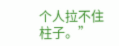个人拉不住柱子。”